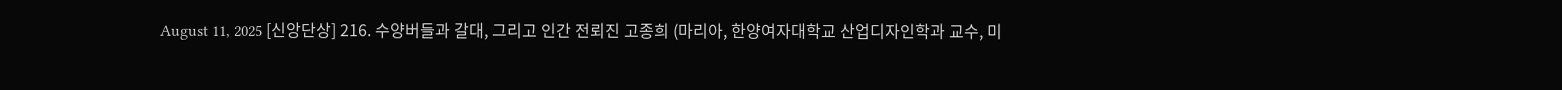August 11, 2025 [신앙단상] 216. 수양버들과 갈대, 그리고 인간 전뢰진 고종희 (마리아, 한양여자대학교 산업디자인학과 교수, 미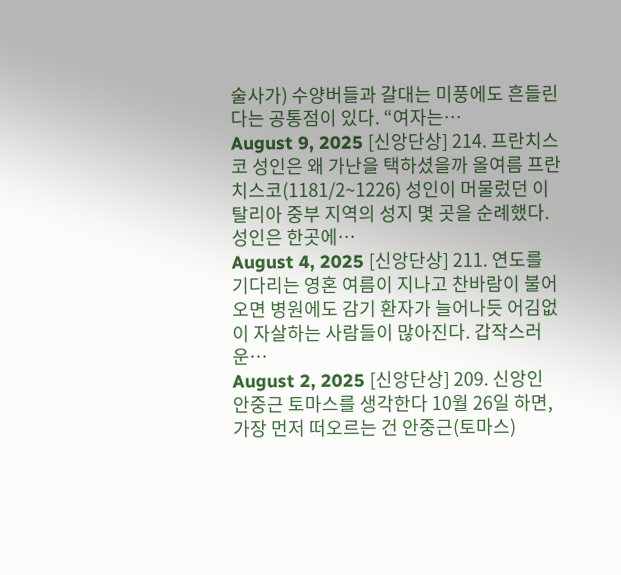술사가) 수양버들과 갈대는 미풍에도 흔들린다는 공통점이 있다. “여자는…
August 9, 2025 [신앙단상] 214. 프란치스코 성인은 왜 가난을 택하셨을까 올여름 프란치스코(1181/2~1226) 성인이 머물렀던 이탈리아 중부 지역의 성지 몇 곳을 순례했다. 성인은 한곳에…
August 4, 2025 [신앙단상] 211. 연도를 기다리는 영혼 여름이 지나고 찬바람이 불어오면 병원에도 감기 환자가 늘어나듯 어김없이 자살하는 사람들이 많아진다. 갑작스러운…
August 2, 2025 [신앙단상] 209. 신앙인 안중근 토마스를 생각한다 10월 26일 하면, 가장 먼저 떠오르는 건 안중근(토마스)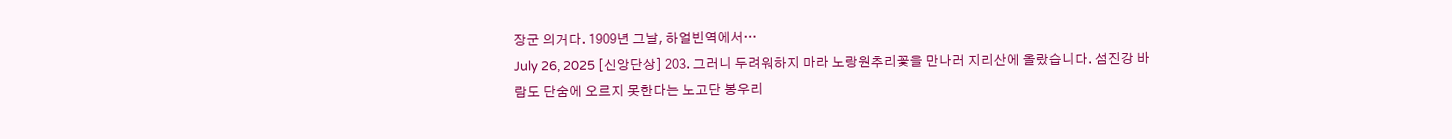장군 의거다. 1909년 그날, 하얼빈역에서…
July 26, 2025 [신앙단상] 203. 그러니 두려워하지 마라 노랑원추리꽃을 만나러 지리산에 올랐습니다. 섬진강 바람도 단숨에 오르지 못한다는 노고단 봉우리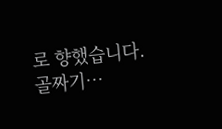로 향했습니다. 골짜기…